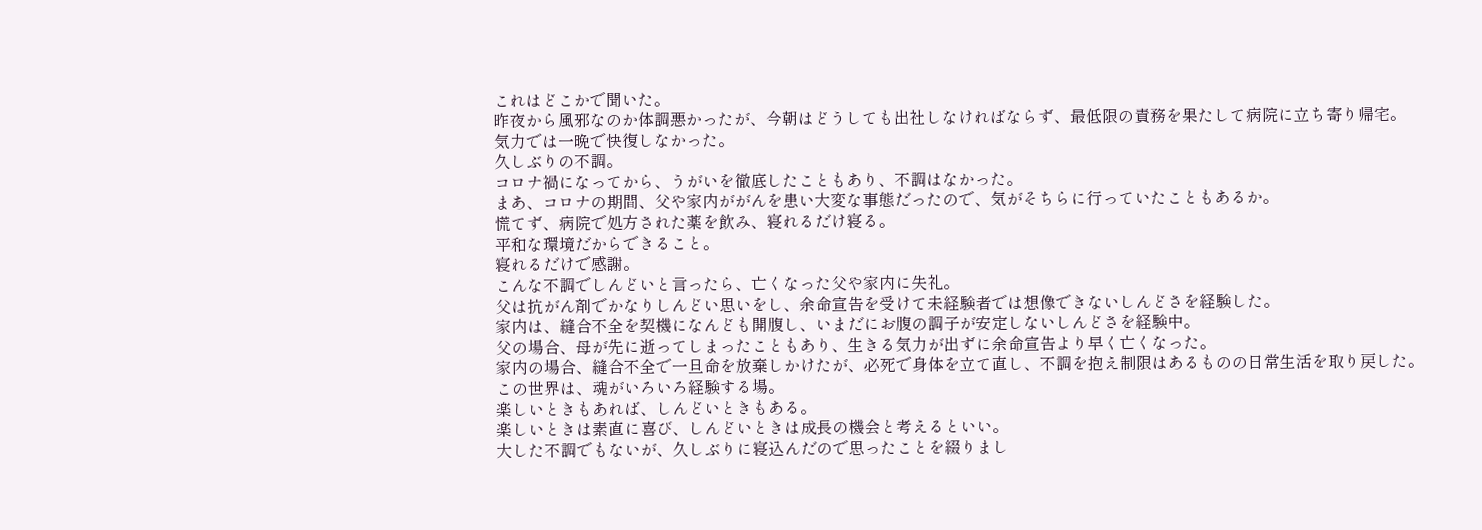これはどこかで聞いた。
昨夜から風邪なのか体調悪かったが、今朝はどうしても出社しなければならず、最低限の責務を果たして病院に立ち寄り帰宅。
気力では一晩で快復しなかった。
久しぶりの不調。
コロナ禍になってから、うがいを徹底したこともあり、不調はなかった。
まあ、コロナの期間、父や家内ががんを患い大変な事態だったので、気がそちらに行っていたこともあるか。
慌てず、病院で処方された薬を飲み、寝れるだけ寝る。
平和な環境だからできること。
寝れるだけで感謝。
こんな不調でしんどいと言ったら、亡くなった父や家内に失礼。
父は抗がん剤でかなりしんどい思いをし、余命宣告を受けて未経験者では想像できないしんどさを経験した。
家内は、縫合不全を契機になんども開腹し、いまだにお腹の調子が安定しないしんどさを経験中。
父の場合、母が先に逝ってしまったこともあり、生きる気力が出ずに余命宣告より早く亡くなった。
家内の場合、縫合不全で一旦命を放棄しかけたが、必死で身体を立て直し、不調を抱え制限はあるものの日常生活を取り戻した。
この世界は、魂がいろいろ経験する場。
楽しいときもあれば、しんどいときもある。
楽しいときは素直に喜び、しんどいときは成長の機会と考えるといい。
大した不調でもないが、久しぶりに寝込んだので思ったことを綴りまし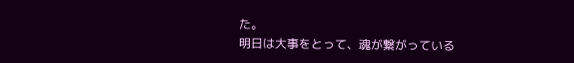た。
明日は大事をとって、魂が繋がっている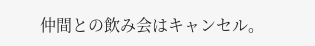仲間との飲み会はキャンセル。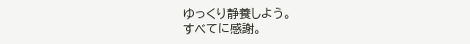ゆっくり静養しよう。
すべてに感謝。